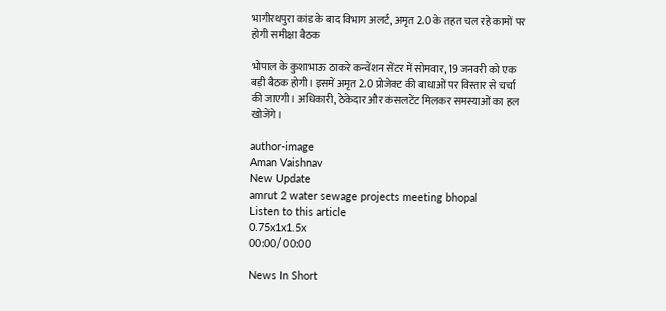भागीरथपुरा कांड के बाद विभाग अलर्ट, अमृत 2.0 के तहत चल रहे कामों पर होगी समीक्षा बैठक

भोपाल के कुशाभाऊ ठाकरे कन्वेंशन सेंटर में सोमवार, 19 जनवरी को एक बड़ी बैठक होगी। इसमें अमृत 2.0 प्रोजेक्ट की बाधाओं पर विस्तार से चर्चा की जाएगी। अधिकारी, ठेकेदार और कंसलटेंट मिलकर समस्याओं का हल खोजेंगे।

author-image
Aman Vaishnav
New Update
amrut 2 water sewage projects meeting bhopal
Listen to this article
0.75x1x1.5x
00:00/ 00:00

News In Short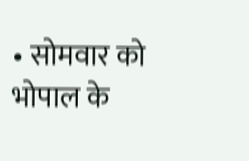• सोमवार को भोपाल के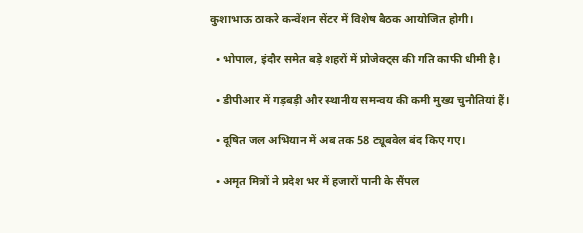कुशाभाऊ ठाकरे कन्वेंशन सेंटर में विशेष बैठक आयोजित होगी।

  • भोपाल, इंदौर समेत बड़े शहरों में प्रोजेक्ट्स की गति काफी धीमी है।

  • डीपीआर में गड़बड़ी और स्थानीय समन्वय की कमी मुख्य चुनौतियां हैं।

  • दूषित जल अभियान में अब तक 58 ट्यूबवेल बंद किए गए।

  • अमृत मित्रों ने प्रदेश भर में हजारों पानी के सैंपल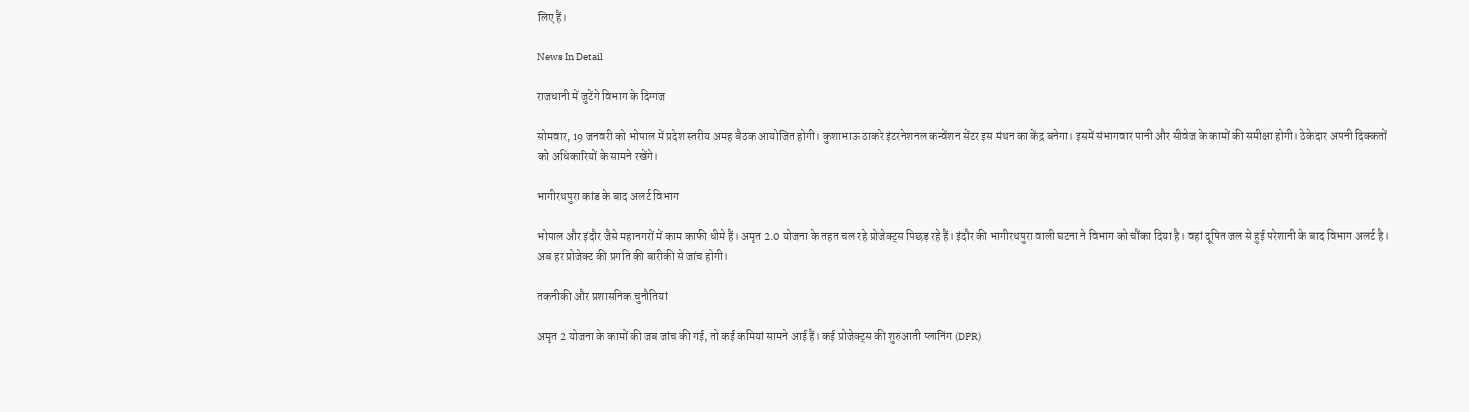लिए हैं।

News In Detail

राजधानी में जुटेंगे विभाग के दिग्गज

सोमवार, 19 जनवरी को भोपाल में प्रदेश स्तरीय अमह बैठक आयोजित होगी। कुशाभाऊ ठाकरे इंटरनेशनल कन्वेंशन सेंटर इस मंथन का केंद्र बनेगा। इसमें संभागवार पानी और सीवेज के कामों की समीक्षा होगी। ठेकेदार अपनी दिक्कतों को अधिकारियों के सामने रखेंगे।

भागीरथपुरा कांड के बाद अलर्ट विभाग

भोपाल और इंदौर जैसे महानगरों में काम काफी धीमे हैं। अमृत 2.0 योजना के तहत चल रहे प्रोजेक्ट्स पिछड़ रहे हैं। इंदौर की भागीरथपुरा वाली घटना ने विभाग को चौंका दिया है। वहां दूषित जल से हुई परेशानी के बाद विभाग अलर्ट है। अब हर प्रोजेक्ट की प्रगति की बारीकी से जांच होगी।

तकनीकी और प्रशासनिक चुनौतियां

अमृत 2 योजना के कामों की जब जांच की गई, तो कई कमियां सामने आई हैं। कई प्रोजेक्ट्स की शुरुआती प्लानिंग (DPR)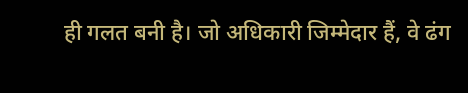ही गलत बनी है। जो अधिकारी जिम्मेदार हैं, वे ढंग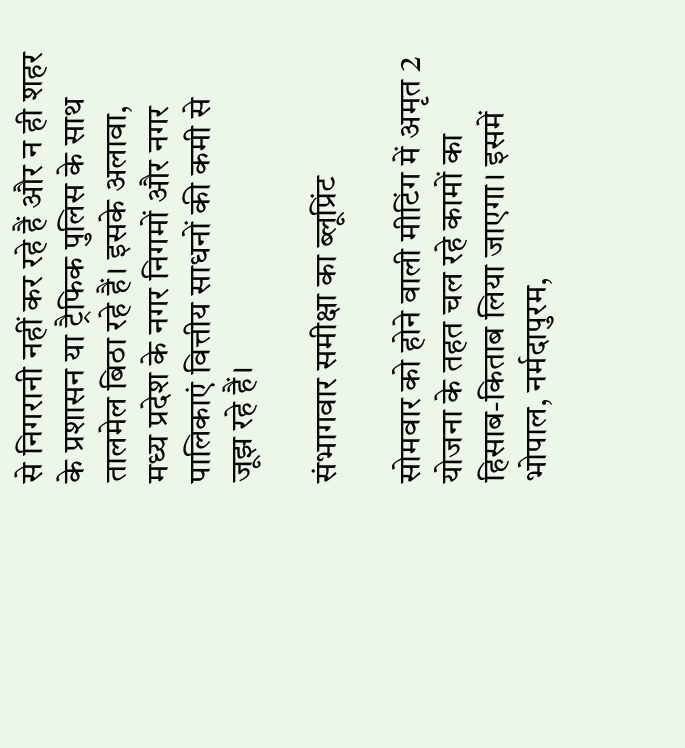से निगरानी नहीं कर रहे हैं और न ही शहर के प्रशासन या ट्रैफिक पुलिस के साथ तालमेल बिठा रहे हैं। इसके अलावा, मध्य प्रदेश के नगर निगमों और नगर पालिकाएं वित्तीय साधनों की कमी से जूझ रहे हैं।

संभागवार समीक्षा का ब्लूप्रिंट

सोमवार को होने वाली मीटिंग में अमृत 2 योजना के तहत चल रहे कामों का हिसाब-किताब लिया जाएगा। इसमें भोपाल, नर्मदापुरम,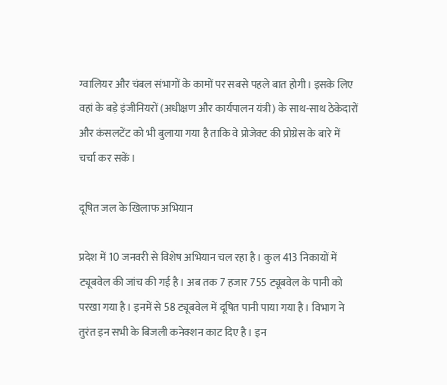ग्वालियर और चंबल संभागों के कामों पर सबसे पहले बात होगी। इसके लिए वहां के बड़े इंजीनियरों (अधीक्षण और कार्यपालन यंत्री) के साथ-साथ ठेकेदारों और कंसलटेंट को भी बुलाया गया है ताकि वे प्रोजेक्ट की प्रोग्रेस के बारे में चर्चा कर सकें।

दूषित जल के खिलाफ अभियान

प्रदेश में 10 जनवरी से विशेष अभियान चल रहा है। कुल 413 निकायों में ट्यूबवेल की जांच की गई है। अब तक 7 हजार 755 ट्यूबवेल के पानी को परखा गया है। इनमें से 58 ट्यूबवेल में दूषित पानी पाया गया है। विभाग ने तुरंत इन सभी के बिजली कनेक्शन काट दिए है। इन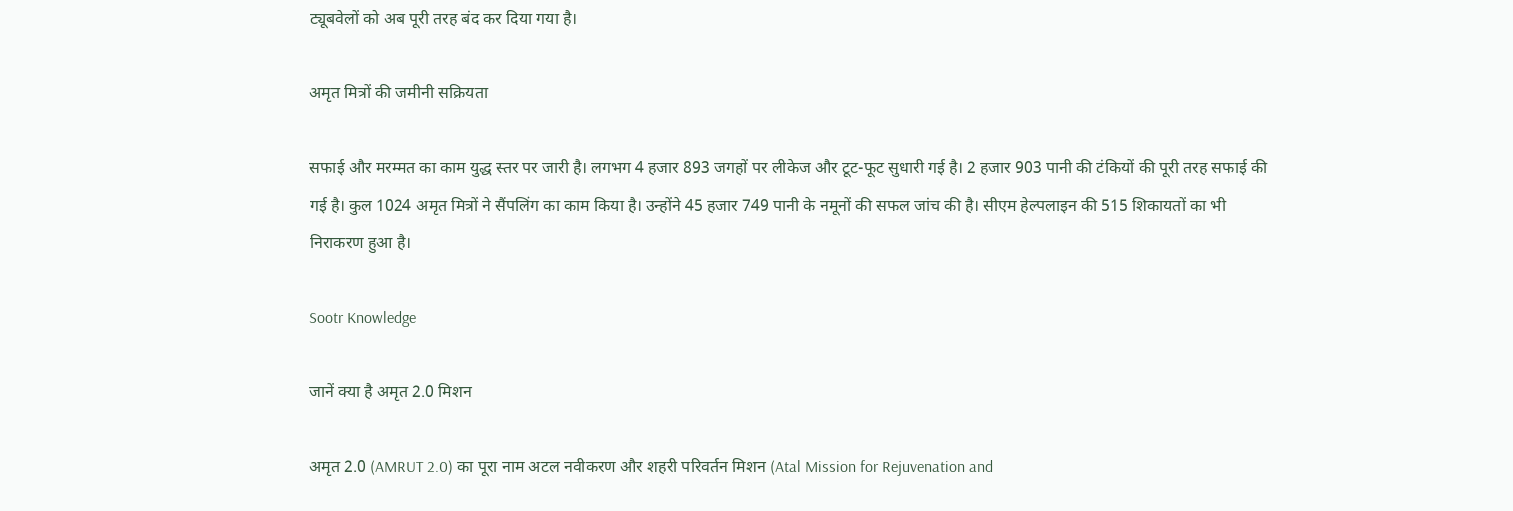ट्यूबवेलों को अब पूरी तरह बंद कर दिया गया है।

अमृत मित्रों की जमीनी सक्रियता

सफाई और मरम्मत का काम युद्ध स्तर पर जारी है। लगभग 4 हजार 893 जगहों पर लीकेज और टूट-फूट सुधारी गई है। 2 हजार 903 पानी की टंकियों की पूरी तरह सफाई की गई है। कुल 1024 अमृत मित्रों ने सैंपलिंग का काम किया है। उन्होंने 45 हजार 749 पानी के नमूनों की सफल जांच की है। सीएम हेल्पलाइन की 515 शिकायतों का भी निराकरण हुआ है।

Sootr Knowledge

जानें क्या है अमृत 2.0 मिशन

अमृत 2.0 (AMRUT 2.0) का पूरा नाम अटल नवीकरण और शहरी परिवर्तन मिशन (Atal Mission for Rejuvenation and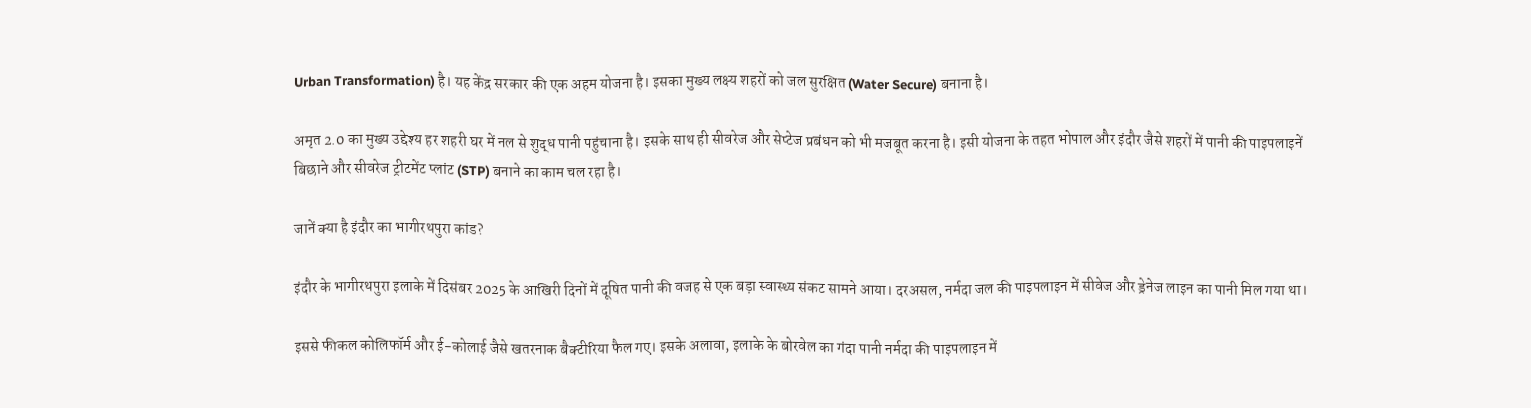Urban Transformation) है। यह केंद्र सरकार की एक अहम योजना है। इसका मुख्य लक्ष्य शहरों को जल सुरक्षित (Water Secure) बनाना है।

अमृत 2.0 का मुख्य उद्देश्य हर शहरी घर में नल से शुद्ध पानी पहुंचाना है। इसके साथ ही सीवरेज और सेप्टेज प्रबंधन को भी मजबूत करना है। इसी योजना के तहत भोपाल और इंदौर जैसे शहरों में पानी की पाइपलाइनें बिछाने और सीवरेज ट्रीटमेंट प्लांट (STP) बनाने का काम चल रहा है।

जानें क्या है इंदौर का भागीरथपुरा कांड?

इंदौर के भागीरथपुरा इलाके में दिसंबर 2025 के आखिरी दिनों में दूषित पानी की वजह से एक बड़ा स्वास्थ्य संकट सामने आया। दरअसल, नर्मदा जल की पाइपलाइन में सीवेज और ड्रेनेज लाइन का पानी मिल गया था।

इससे फीकल कोलिफॉर्म और ई-कोलाई जैसे खतरनाक बैक्टीरिया फैल गए। इसके अलावा, इलाके के बोरवेल का गंदा पानी नर्मदा की पाइपलाइन में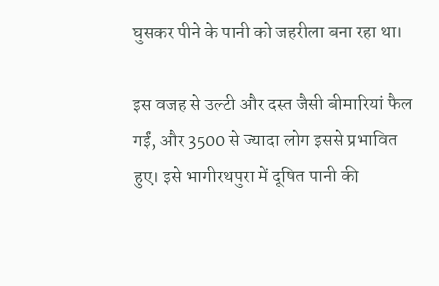घुसकर पीने के पानी को जहरीला बना रहा था।

इस वजह से उल्टी और दस्त जैसी बीमारियां फैल गईं, और 3500 से ज्यादा लोग इससे प्रभावित हुए। इसे भागीरथपुरा में दूषित पानी की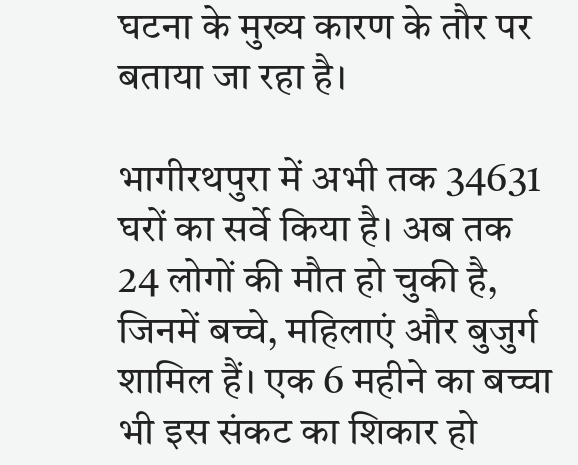घटना के मुख्य कारण के तौर पर बताया जा रहा है।

भागीरथपुरा में अभी तक 34631 घरों का सर्वे किया है। अब तक 24 लोगों की मौत हो चुकी है, जिनमें बच्चे, महिलाएं और बुजुर्ग शामिल हैं। एक 6 महीने का बच्चा भी इस संकट का शिकार हो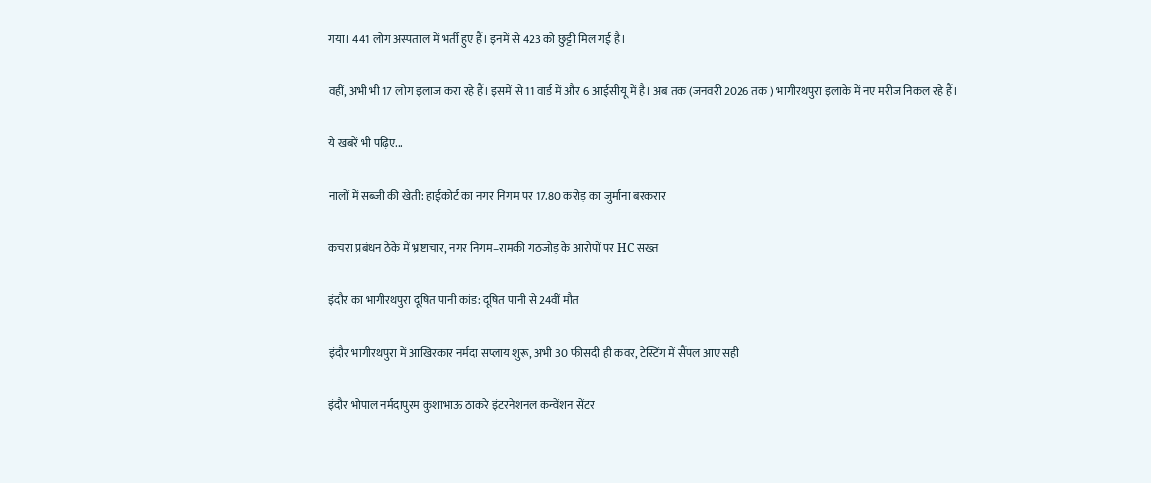गया। 441 लोग अस्पताल में भर्ती हुए हैं। इनमें से 423 को छुट्टी मिल गई है।

वहीं, अभी भी 17 लोग इलाज करा रहे हैं। इसमें से 11 वार्ड में और 6 आईसीयू में है। अब तक (जनवरी 2026 तक ) भागीरथपुरा इलाके में नए मरीज निकल रहे हैं।

ये खबरें भी पढ़िए...

नालों में सब्जी की खेती: हाईकोर्ट का नगर निगम पर 17.80 करोड़ का जुर्माना बरकरार

कचरा प्रबंधन ठेके में भ्रष्टाचार, नगर निगम–रामकी गठजोड़ के आरोपों पर HC सख्त

इंदौर का भागीरथपुरा दूषित पानी कांड: दूषित पानी से 24वीं मौत

इंदौर भागीरथपुरा में आखिरकार नर्मदा सप्लाय शुरू, अभी 30 फीसदी ही कवर, टेस्टिंग में सैंपल आए सही

इंदौर भोपाल नर्मदापुरम कुशाभाऊ ठाकरे इंटरनेशनल कन्वेंशन सेंटर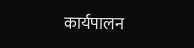कार्यपालन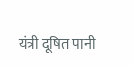यंत्री दूषित पानी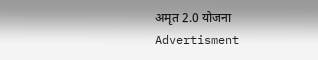अमृत 2.0 योजना
Advertisment